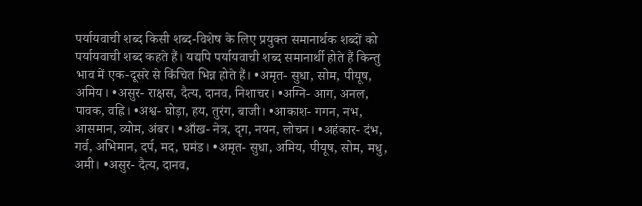पर्यायवाची शब्द किसी शब्द-विशेष के लिए प्रयुक्त समानार्थक शब्दों को पर्यायवाची शब्द कहते हैं। यद्यपि पर्यायवाची शब्द समानार्थी होते हैं किन्तु भाव में एक-दूसरे से किंचित भिन्न होते हैं। •अमृत- सुधा, सोम, पीयूष, अमिय। •असुर- राक्षस, दैत्य, दानव, निशाचर। •अग्नि- आग, अनल, पावक, वह्नि। •अश्व- घोड़ा, हय, तुरंग, बाजी। •आकाश- गगन, नभ, आसमान, व्योम, अंबर। •आँख- नेत्र, दृग, नयन, लोचन। •अहंकार- दंभ, गर्व, अभिमान, दर्प, मद, घमंड। •अमृत- सुधा, अमिय, पीयूष, सोम, मधु, अमी। •असुर- दैत्य, दानव,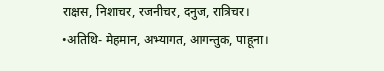राक्षस, निशाचर, रजनीचर, दनुज, रात्रिचर। •अतिथि- मेहमान, अभ्यागत, आगन्तुक, पाहूना।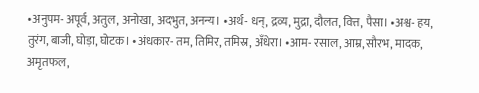•अनुपम- अपूर्व, अतुल, अनोखा, अदभुत, अनन्य। •अर्थ- धन्, द्रव्य, मुद्रा, दौलत, वित्त, पैसा। •अश्व- हय, तुरंग, बाजी, घोड़ा, घोटक। •अंधकार- तम, तिमिर, तमिस्र, अँधेरा। •आम- रसाल, आम्र, सौरभ, मादक, अमृतफल,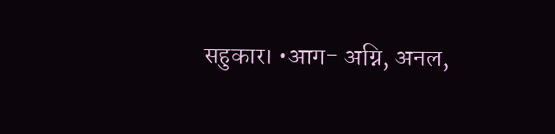सहुकार। •आग- अग्नि, अनल,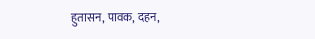हुतासन, पावक, दहन,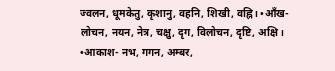ज्वलन, धूमकेतु, कृशानु, वहनि, शिखी, वह्नि। •आँख- लोचन, नयन, नेत्र, चक्षु, दृग, विलोचन, दृष्टि, अक्षि। •आकाश- नभ, गगन, अम्बर,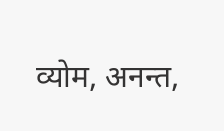व्योम, अनन्त,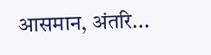आसमान, अंतरि...